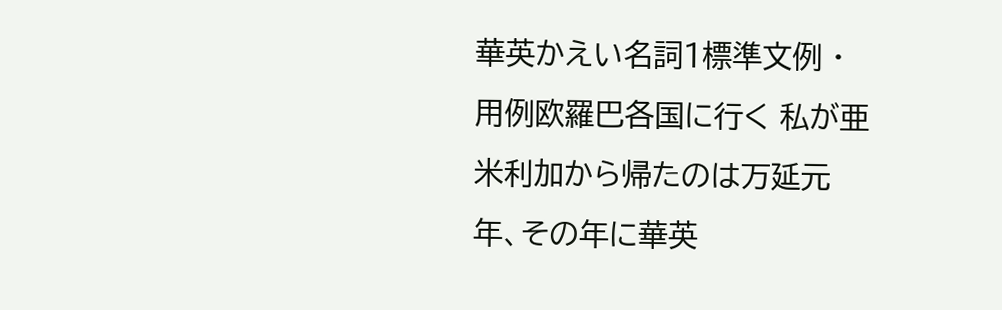華英かえい名詞1標準文例 · 用例欧羅巴各国に行く 私が亜米利加から帰たのは万延元年、その年に華英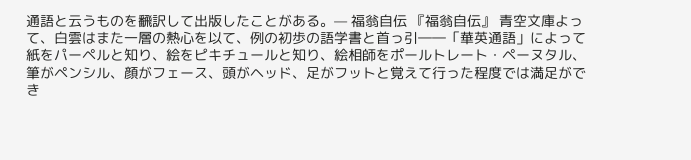通語と云うものを飜訳して出版したことがある。— 福翁自伝 『福翁自伝』 青空文庫よって、白雲はまた一層の熱心を以て、例の初歩の語学書と首っ引――「華英通語」によって紙をパーペルと知り、絵をピキチュールと知り、絵相師をポールトレート・ペーヌタル、筆がペンシル、顔がフェース、頭がヘッド、足がフットと覚えて行った程度では満足ができ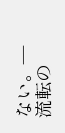ない。— 流転の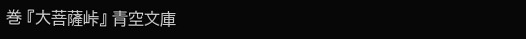巻 『大菩薩峠』 青空文庫